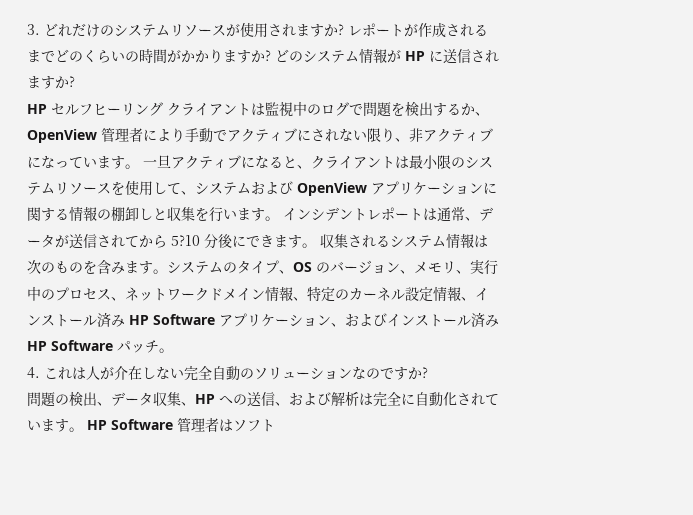3. どれだけのシステムリソースが使用されますか? レポートが作成されるまでどのくらいの時間がかかりますか? どのシステム情報が HP に送信されますか?
HP セルフヒーリング クライアントは監視中のログで問題を検出するか、OpenView 管理者により手動でアクティブにされない限り、非アクティブになっています。 一旦アクティブになると、クライアントは最小限のシステムリソースを使用して、システムおよび OpenView アプリケーションに関する情報の棚卸しと収集を行います。 インシデントレポートは通常、データが送信されてから 5?10 分後にできます。 収集されるシステム情報は次のものを含みます。システムのタイプ、OS のバージョン、メモリ、実行中のプロセス、ネットワークドメイン情報、特定のカーネル設定情報、インストール済み HP Software アプリケーション、およびインストール済み HP Software パッチ。
4. これは人が介在しない完全自動のソリューションなのですか?
問題の検出、データ収集、HP への送信、および解析は完全に自動化されています。 HP Software 管理者はソフト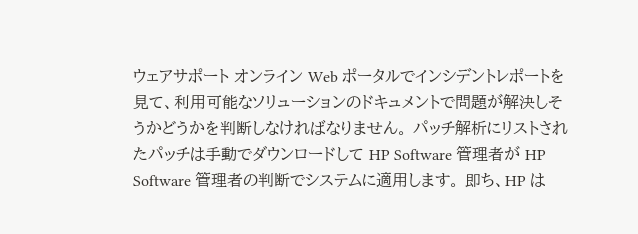ウェアサポート オンライン Web ポータルでインシデントレポートを見て、利用可能なソリューションのドキュメントで問題が解決しそうかどうかを判断しなければなりません。 パッチ解析にリストされたパッチは手動でダウンロードして HP Software 管理者が HP Software 管理者の判断でシステムに適用します。 即ち、HP は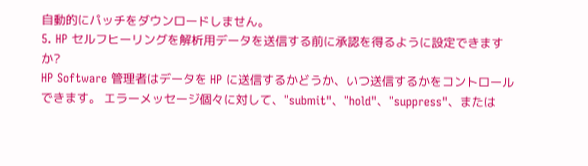自動的にパッチをダウンロードしません。
5. HP セルフヒーリングを解析用データを送信する前に承認を得るように設定できますか?
HP Software 管理者はデータを HP に送信するかどうか、いつ送信するかをコントロールできます。 エラーメッセージ個々に対して、"submit"、"hold"、"suppress"、または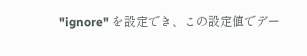"ignore" を設定でき、この設定値でデー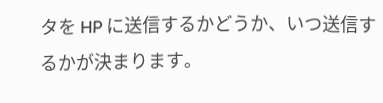タを HP に送信するかどうか、いつ送信するかが決まります。